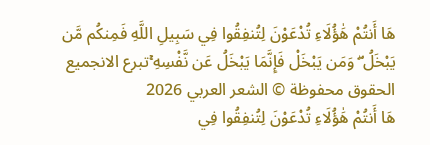هَا أَنتُمْ هَٰؤُلَاءِ تُدْعَوْنَ لِتُنفِقُوا فِي سَبِيلِ اللَّهِ فَمِنكُم مَّن يَبْخَلُ ۖ وَمَن يَبْخَلْ فَإِنَّمَا يَبْخَلُ عَن نَّفْسِهِ ۚتبرع الانجميع الحقوق محفوظة © الشعر العربي 2026
هَا أَنتُمْ هَٰؤُلَاءِ تُدْعَوْنَ لِتُنفِقُوا فِي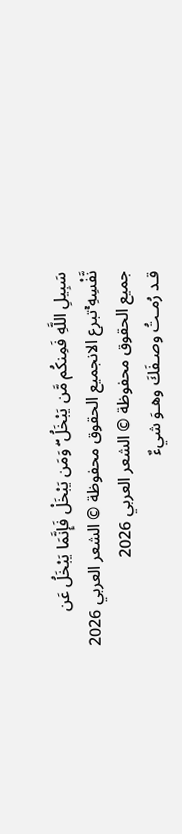سَبِيلِ اللَّهِ فَمِنكُم مَّن يَبْخَلُ ۖ وَمَن يَبْخَلْ فَإِنَّمَا يَبْخَلُ عَن نَّفْسِهِ ۚتبرع الانجميع الحقوق محفوظة © الشعر العربي 2026
جميع الحقوق محفوظة © الشعر العربي 2026
قـد رُمـتُ وصـفَكَ وهـوَ شيءٌ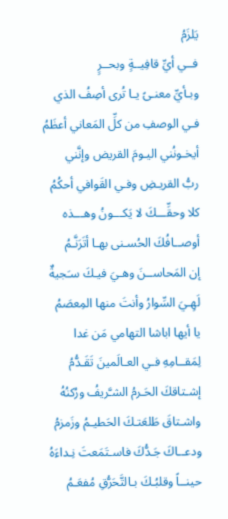يَلزَمُ
فــي أيِّ قافِيــةٍ وبحــرٍ
وبـأيِّ معنـىً يـا تُرى أصِفُ الذي
فـي الوصفِ من كلِّ المَعاني أعظَمُ
أيخـونُني اليـومَ القريض وإنَّني
ربُّ القريـضِ وفـي القَوافي أحكُمُ
كلا وحقِّـــكَ لا يَكـــونُ وهـــذه
أوصــافُكَ الحُسـنى بهـا أتَرَنَّـمُ
إن المَحاســنَ وهـيَ فيـكَ سـَجيةٌ
لَهِـيَ السِّوارُ وأنتَ منها المِعصَمُ
يا أيها اباشا التهامي مَن غدا
لِمَقــامِهِ فـي العـالَمينَ تَقَـدُّمُ
إشـتاقكَ الحَـرمُ الشـَّريفُ ورُكنُهُ
واشـتاقَ طَلعَتـكَ الحَطيـمُ وزَمزمُ
ودعــاكَ جَـدُّكَ فاسـتَمَعتَ نِـداءَهُ
حينــاً وقلبُـكَ بـالتَّحَرُّقِ مُفعَـمُ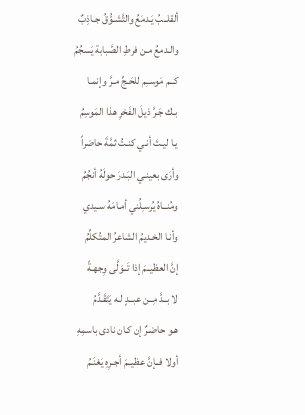ألقلــبُ يَـدمَعُ والتَّشـوُّقُ جـاذِبٌ
والـدمعُ مـن فرطِ الصَّبابة يَسجُمُ
كــم مَوســِم للحَـجِّ مـرَّ وإنمـا
بـك جَـرَّ ذيلَ الفَخرِ هذا المَوسِمُ
يـا ليـتَ أنـي كنـتُ ثمَّةَ حاضراً
وأرَى بعينـي البَـدرَ حولَهُ أنجُمُ
ومُنــاهُ يُرسـِلُني أمـامَهُ سـيدي
وأنـا الخـديمُ الشاعرُ المتُكلِّمُ
إنَّ العظيــمَ إذا تَــوَلَّى وِجهـةً
لا بــدَّ مِــن عبــدٍ لـه يَتَقَـدَّمُ
هـو حاضـرٌ إن كـان نادى باسمِهِ
أولا فــإنَّ عظيــمَ أجـرِهِ يَغنَـمُ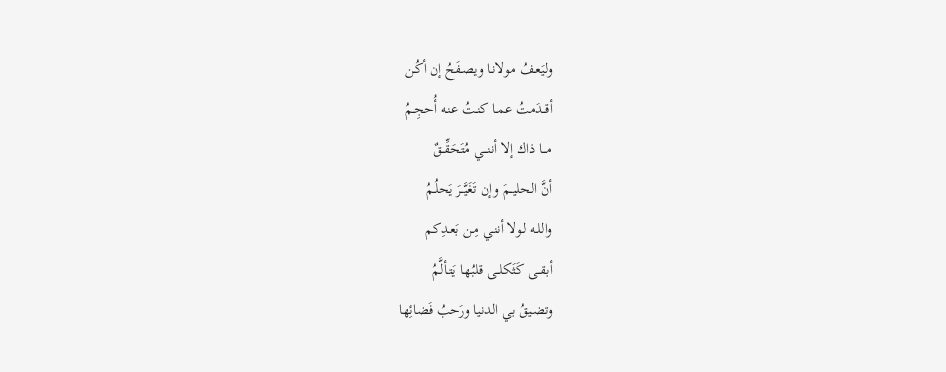وليَعـفُ مولانـا ويصـفَحُ إن أكُـن
أقــدَمتُ عمـا كنـتُ عنـه أُحجِـمُ
مـــا ذاك إلا أننـــي مُتَحَقِّــقٌ
أنَّ الحليــمَ وإن تَغَيَّــرَ يَحلُـمُ
واللـه لـولا أننـي مِـن بَعـدِكم
أبقــى كَثَكلــى قلبُهـا يَتـألَّمُ
وتضـيقُ بي الدنيا ورَحبُ فَضائِها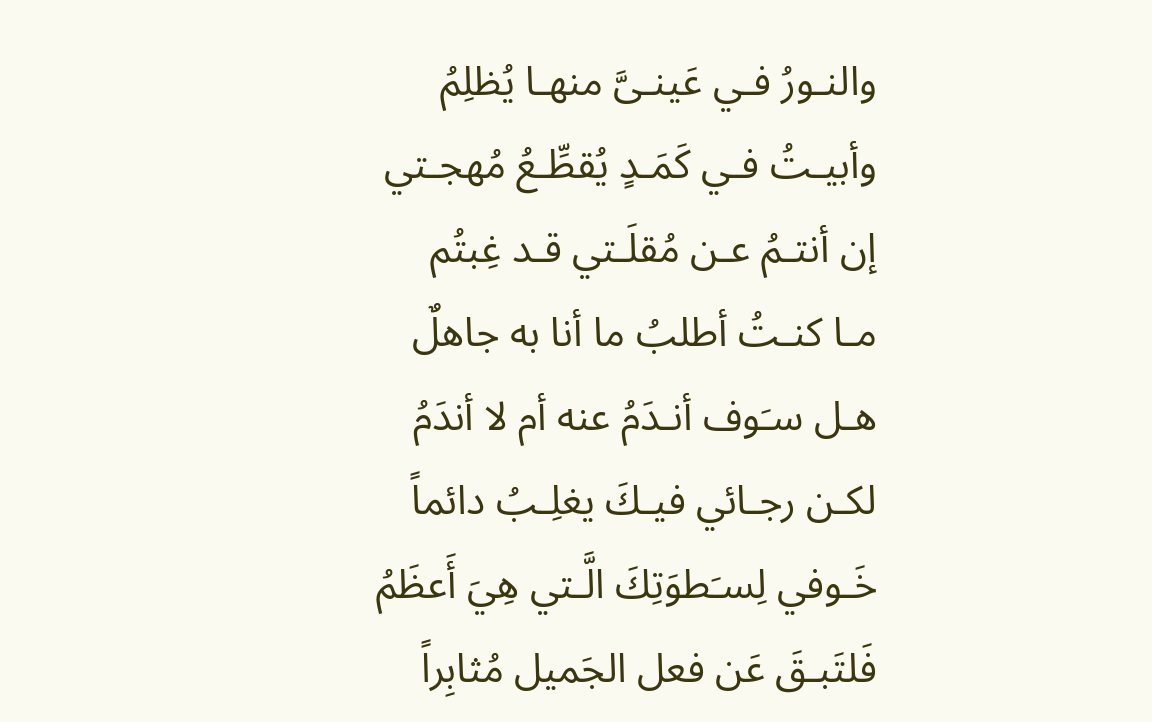والنـورُ فـي عَينـىَّ منهـا يُظلِمُ
وأبيـتُ فـي كَمَـدٍ يُقطِّـعُ مُهجـتي
إن أنتـمُ عـن مُقلَـتي قـد غِبتُم
مـا كنـتُ أطلبُ ما أنا به جاهلٌ
هـل سـَوف أنـدَمُ عنه أم لا أندَمُ
لكـن رجـائي فيـكَ يغلِـبُ دائماً
خَـوفي لِسـَطوَتِكَ الَّـتي هِيَ أَعظَمُ
فَلتَبـقَ عَن فعل الجَميل مُثابِراً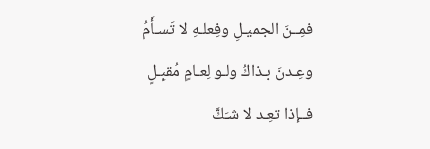فمِــنَ الجميـلِ وفِعلـهِ لا تَسـأَمُ
وعِـدنَ بـذاكُ ولـو لِعـامٍ مُقبِـلٍ
فــإذا تعِـد لا شـَكَّ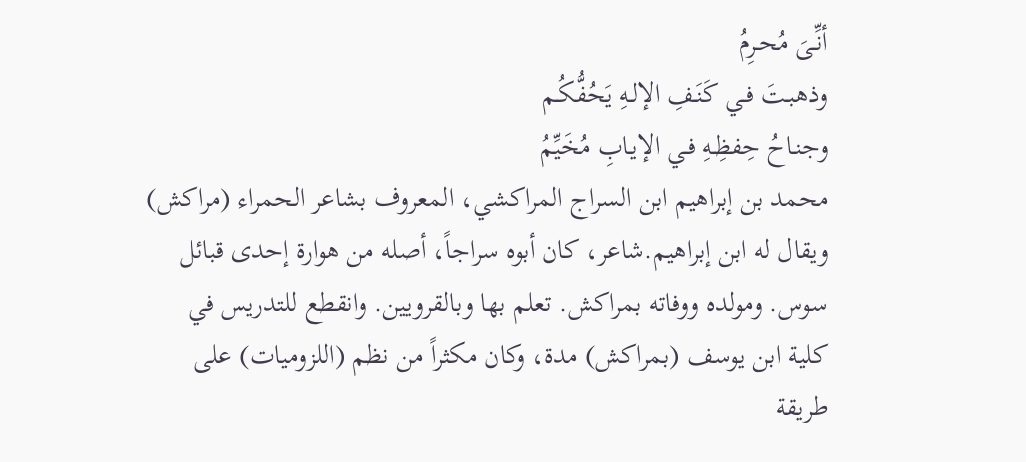أنِّـىَ مُحـرِمُ
وذهبـتَ فـي كَنَـفِ الإلـهِ يَحُفُّكُـم
وجنـاحُ حِفظِـهِ فـي الإيـابِ مُخَيِّمُ
محمد بن إبراهيم ابن السراج المراكشي، المعروف بشاعر الحمراء (مراكش) ويقال له ابن إبراهيم.شاعر، كان أبوه سراجاً، أصله من هوارة إحدى قبائل سوس. ومولده ووفاته بمراكش. تعلم بها وبالقرويين. وانقطع للتدريس في كلية ابن يوسف (بمراكش) مدة، وكان مكثراً من نظم (اللزوميات) على طريقة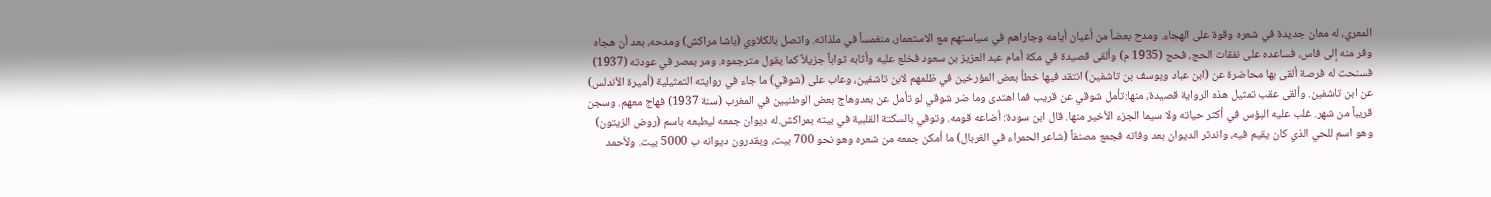المعري، له معان جديدة في شعره وقوة على الهجاء. ومدح بعضاً من أعيان أيامه وجاراهم في سياستهم مع الاستعمار، منغمساً في ملذاته. واتصل بالكلاوي (باشا مراكش) ومدحه، بعد أن هجاه وفر منه إلى فاس، فساعده على نفقات الحج، فحج (1935 م) وألقى قصيدة في مكة أمام عبد العزيز بن سعود فخلع عليه وأثابه ثواباً جزيلاً كما يقول مترجموه. ومر بمصر في عودته (1937) فسنحت له فرصة ألقى بها محاضرة عن (ابن عباد ويوسف بن تاشفين) انتقد فيها خطأ بعض المؤرخين في ظلمهم لابن تاشفين، وعاب على (شوقي) ما جاء في روايته التمثيلية (أميرة الأندلس) عن ابن تاشفين. وألقى عقب تمثيل هذه الرواية قصيدة، منها:تأمل شوقي عن قريب فما اهتدى وما ضر شوقي لو تأمل عن بعدوهاج بعض الوطنيين في المغرب (سنة 1937) فهاج معهم. وسجن قريباً من شهر. غلب عليه البؤس في أكثر حياته ولا سيما الجزء الأخير منها. قال ابن سودة: أضاعه قومه. وتوفي بالسكتة القلبية في بيته بمراكش.له ديوان جمعه ليطبعه باسم (روض الزيتون) وهو اسم للحي الذي كان يقيم فيه، واندثر الديوان بعد وفاته فجمع مصنفاً (شاعر الحمراء في الغربال) ما أمكن جمعه من شعره وهو نحو 700 بيت، ويقدرون ديوانه ب 5000 بيت. ولأحمد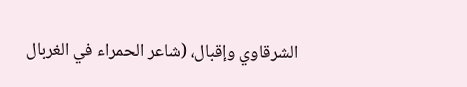الشرقاوي وإقبال، (شاعر الحمراء في الغربال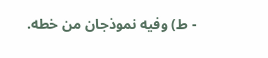- ط) وفيه نموذجان من خطه.